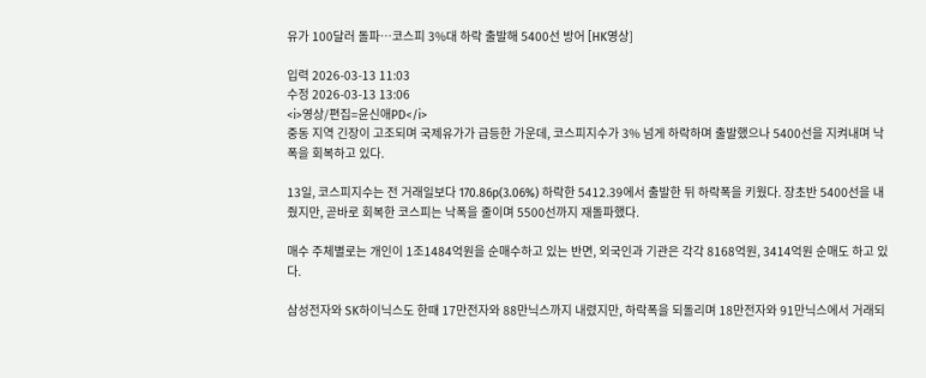유가 100달러 돌파…코스피 3%대 하락 출발해 5400선 방어 [HK영상]

입력 2026-03-13 11:03
수정 2026-03-13 13:06
<i>영상/편집=윤신애PD</i>
중동 지역 긴장이 고조되며 국제유가가 급등한 가운데, 코스피지수가 3% 넘게 하락하며 출발했으나 5400선을 지켜내며 낙폭을 회복하고 있다.

13일, 코스피지수는 전 거래일보다 170.86p(3.06%) 하락한 5412.39에서 출발한 뒤 하락폭을 키웠다. 장초반 5400선을 내줬지만, 곧바로 회복한 코스피는 낙폭을 줄이며 5500선까지 재돌파했다.

매수 주체별로는 개인이 1조1484억원을 순매수하고 있는 반면, 외국인과 기관은 각각 8168억원, 3414억원 순매도 하고 있다.

삼성전자와 SK하이닉스도 한때 17만전자와 88만닉스까지 내렸지만, 하락폭을 되돌리며 18만전자와 91만닉스에서 거래되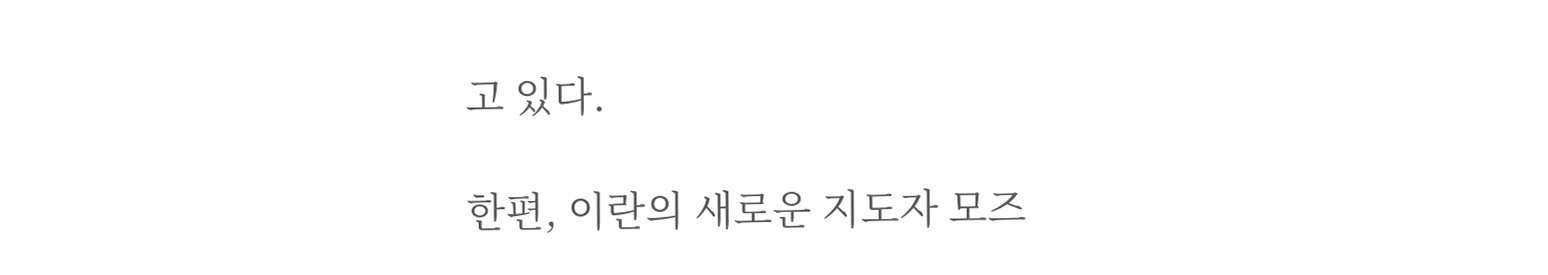고 있다.

한편, 이란의 새로운 지도자 모즈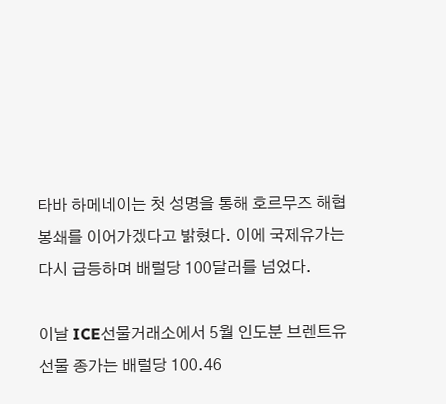타바 하메네이는 첫 성명을 통해 호르무즈 해협 봉쇄를 이어가겠다고 밝혔다. 이에 국제유가는 다시 급등하며 배럴당 100달러를 넘었다.

이날 ICE선물거래소에서 5월 인도분 브렌트유 선물 종가는 배럴당 100.46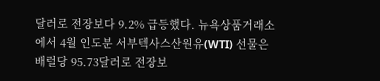달러로 전장보다 9.2% 급등했다. 뉴욕상품거래소에서 4월 인도분 서부텍사스산원유(WTI) 선물은 배럴당 95.73달러로 전장보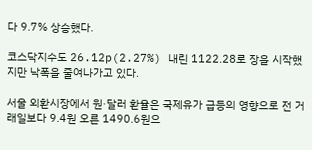다 9.7% 상승했다.

코스닥지수도 26.12p(2.27%) 내린 1122.28로 장을 시작했지만 낙폭을 줄여나가고 있다.

서울 외환시장에서 원·달러 환율은 국제유가 급등의 영향으로 전 거래일보다 9.4원 오른 1490.6원으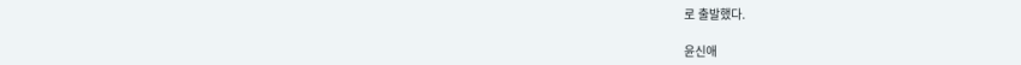로 출발했다.

윤신애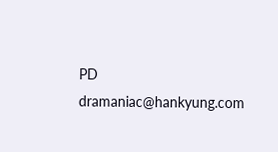PD dramaniac@hankyung.com